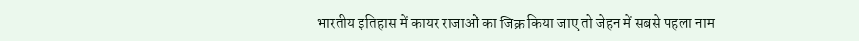भारतीय इतिहास में कायर राजाओं का जिक्र किया जाए तो जेहन में सबसे पहला नाम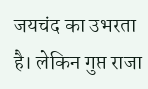जयचंद का उभरता है। लेकिन गुप्त राजा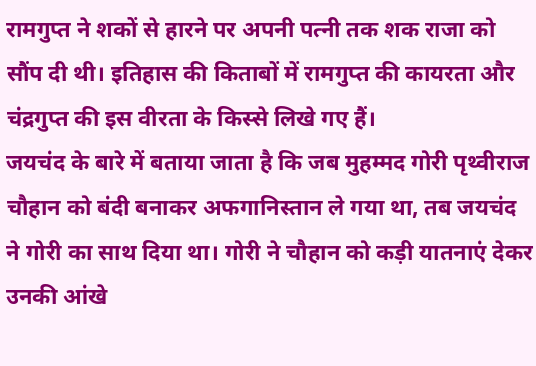रामगुप्त ने शकों से हारने पर अपनी पत्नी तक शक राजा को सौंप दी थी। इतिहास की किताबों में रामगुप्त की कायरता और चंद्रगुप्त की इस वीरता के किस्से लिखे गए हैं।
जयचंद के बारे में बताया जाता है कि जब मुहम्मद गोरी पृथ्वीराज चौहान को बंदी बनाकर अफगानिस्तान ले गया था, तब जयचंद ने गोरी का साथ दिया था। गोरी ने चौहान को कड़ी यातनाएं देकर उनकी आंखे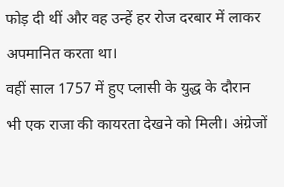फोड़ दी थीं और वह उन्हें हर रोज दरबार में लाकर अपमानित करता था।
वहीं साल 1757 में हुए प्लासी के युद्ध के दौरान भी एक राजा की कायरता देखने को मिली। अंग्रेजों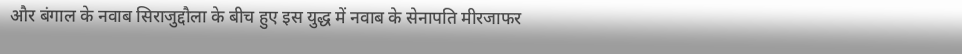और बंगाल के नवाब सिराजुद्दौला के बीच हुए इस युद्ध में नवाब के सेनापति मीरजाफर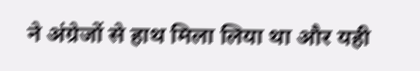ने अंग्रेजों से हाथ मिला लिया था और यही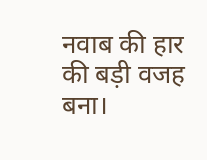नवाब की हार की बड़ी वजह बना।